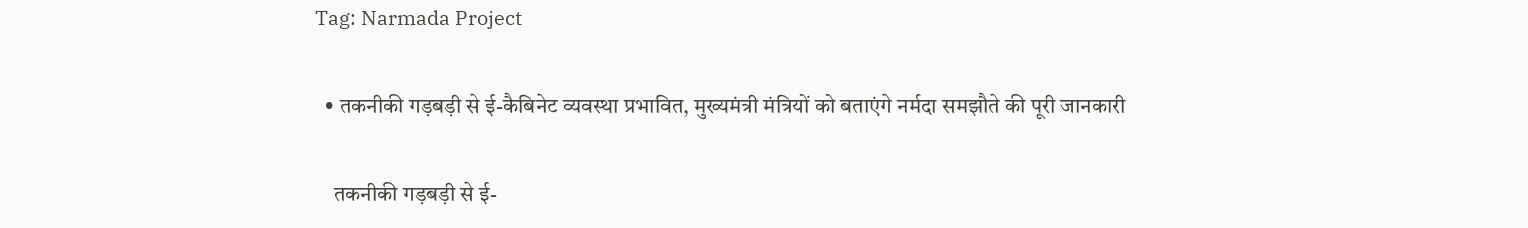Tag: Narmada Project

  • तकनीकी गड़बड़ी से ई-कैबिनेट व्यवस्था प्रभावित, मुख्यमंत्री मंत्रियों को बताएंगे नर्मदा समझौते की पूरी जानकारी

    तकनीकी गड़बड़ी से ई-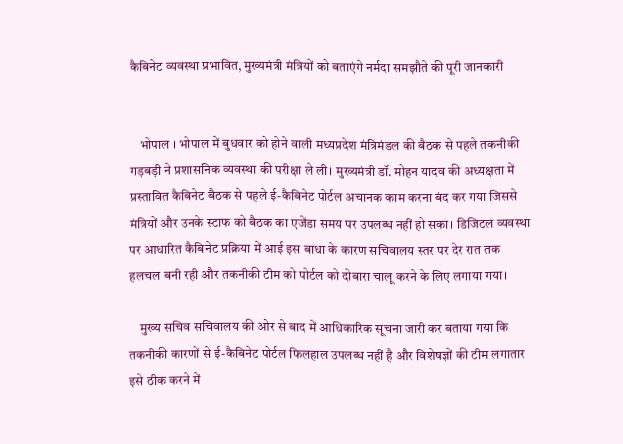कैबिनेट व्यवस्था प्रभावित, मुख्यमंत्री मंत्रियों को बताएंगे नर्मदा समझौते की पूरी जानकारी


    भोपाल । भोपाल में बुधवार को होने वाली मध्यप्रदेश मंत्रिमंडल की बैठक से पहले तकनीकी गड़बड़ी ने प्रशासनिक व्यवस्था की परीक्षा ले ली। मुख्यमंत्री डॉ. मोहन यादव की अध्यक्षता में प्रस्तावित कैबिनेट बैठक से पहले ई-कैबिनेट पोर्टल अचानक काम करना बंद कर गया जिससे मंत्रियों और उनके स्टाफ को बैठक का एजेंडा समय पर उपलब्ध नहीं हो सका। डिजिटल व्यवस्था पर आधारित कैबिनेट प्रक्रिया में आई इस बाधा के कारण सचिवालय स्तर पर देर रात तक हलचल बनी रही और तकनीकी टीम को पोर्टल को दोबारा चालू करने के लिए लगाया गया।

    मुख्य सचिव सचिवालय की ओर से बाद में आधिकारिक सूचना जारी कर बताया गया कि तकनीकी कारणों से ई-कैबिनेट पोर्टल फिलहाल उपलब्ध नहीं है और विशेषज्ञों की टीम लगातार इसे ठीक करने में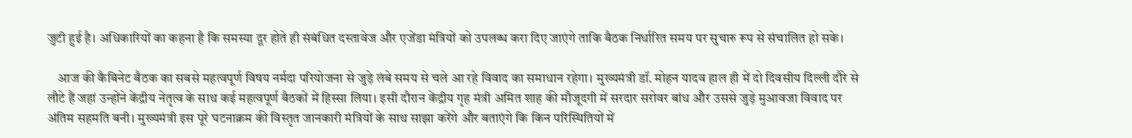जुटी हुई है। अधिकारियों का कहना है कि समस्या दूर होते ही संबंधित दस्तावेज और एजेंडा मंत्रियों को उपलब्ध करा दिए जाएंगे ताकि बैठक निर्धारित समय पर सुचारु रूप से संचालित हो सके।

    आज की कैबिनेट बैठक का सबसे महत्वपूर्ण विषय नर्मदा परियोजना से जुड़े लंबे समय से चले आ रहे विवाद का समाधान रहेगा। मुख्यमंत्री डॉ. मोहन यादव हाल ही में दो दिवसीय दिल्ली दौरे से लौटे हैं जहां उन्होंने केंद्रीय नेतृत्व के साथ कई महत्वपूर्ण बैठकों में हिस्सा लिया। इसी दौरान केंद्रीय गृह मंत्री अमित शाह की मौजूदगी में सरदार सरोवर बांध और उससे जुड़े मुआवजा विवाद पर अंतिम सहमति बनी। मुख्यमंत्री इस पूरे घटनाक्रम की विस्तृत जानकारी मंत्रियों के साथ साझा करेंगे और बताएंगे कि किन परिस्थितियों में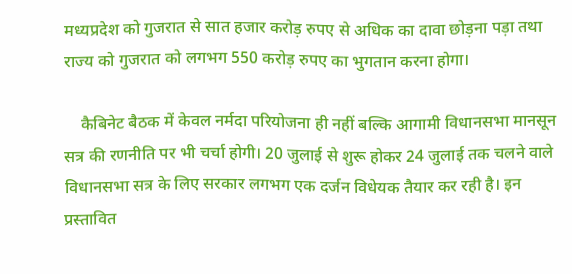मध्यप्रदेश को गुजरात से सात हजार करोड़ रुपए से अधिक का दावा छोड़ना पड़ा तथा राज्य को गुजरात को लगभग 550 करोड़ रुपए का भुगतान करना होगा।

    कैबिनेट बैठक में केवल नर्मदा परियोजना ही नहीं बल्कि आगामी विधानसभा मानसून सत्र की रणनीति पर भी चर्चा होगी। 20 जुलाई से शुरू होकर 24 जुलाई तक चलने वाले विधानसभा सत्र के लिए सरकार लगभग एक दर्जन विधेयक तैयार कर रही है। इन प्रस्तावित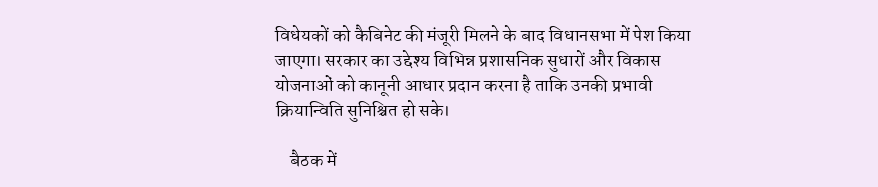विधेयकों को कैबिनेट की मंजूरी मिलने के बाद विधानसभा में पेश किया जाएगा। सरकार का उद्देश्य विभिन्न प्रशासनिक सुधारों और विकास योजनाओं को कानूनी आधार प्रदान करना है ताकि उनकी प्रभावी क्रियान्विति सुनिश्चित हो सके।

    बैठक में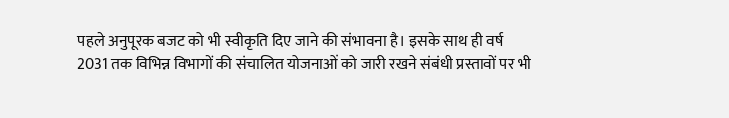पहले अनुपूरक बजट को भी स्वीकृति दिए जाने की संभावना है। इसके साथ ही वर्ष 2031 तक विभिन्न विभागों की संचालित योजनाओं को जारी रखने संबंधी प्रस्तावों पर भी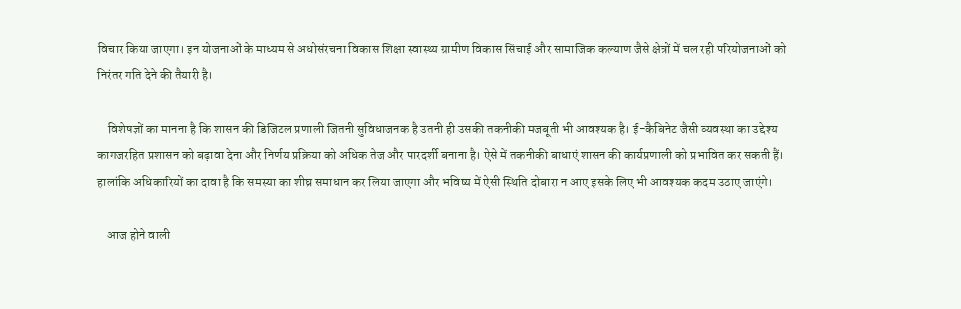विचार किया जाएगा। इन योजनाओं के माध्यम से अधोसंरचना विकास शिक्षा स्वास्थ्य ग्रामीण विकास सिंचाई और सामाजिक कल्याण जैसे क्षेत्रों में चल रही परियोजनाओं को निरंतर गति देने की तैयारी है।

    विशेषज्ञों का मानना है कि शासन की डिजिटल प्रणाली जितनी सुविधाजनक है उतनी ही उसकी तकनीकी मजबूती भी आवश्यक है। ई-कैबिनेट जैसी व्यवस्था का उद्देश्य कागजरहित प्रशासन को बढ़ावा देना और निर्णय प्रक्रिया को अधिक तेज और पारदर्शी बनाना है। ऐसे में तकनीकी बाधाएं शासन की कार्यप्रणाली को प्रभावित कर सकती हैं। हालांकि अधिकारियों का दावा है कि समस्या का शीघ्र समाधान कर लिया जाएगा और भविष्य में ऐसी स्थिति दोबारा न आए इसके लिए भी आवश्यक कदम उठाए जाएंगे।

    आज होने वाली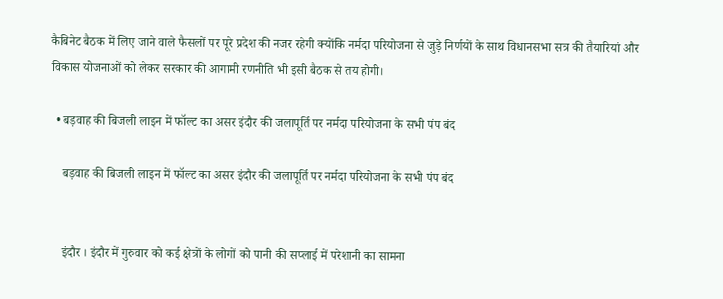कैबिनेट बैठक में लिए जाने वाले फैसलों पर पूरे प्रदेश की नजर रहेगी क्योंकि नर्मदा परियोजना से जुड़े निर्णयों के साथ विधानसभा सत्र की तैयारियां और विकास योजनाओं को लेकर सरकार की आगामी रणनीति भी इसी बैठक से तय होगी।

  • बड़वाह की बिजली लाइन में फॉल्ट का असर इंदौर की जलापूर्ति पर नर्मदा परियोजना के सभी पंप बंद

    बड़वाह की बिजली लाइन में फॉल्ट का असर इंदौर की जलापूर्ति पर नर्मदा परियोजना के सभी पंप बंद


    इंदौर । इंदौर में गुरुवार को कई क्षेत्रों के लोगों को पानी की सप्लाई में परेशानी का सामना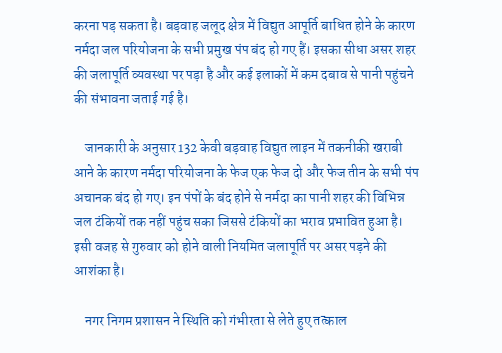करना पड़ सकता है। बड़वाह जलूद क्षेत्र में विद्युत आपूर्ति बाधित होने के कारण नर्मदा जल परियोजना के सभी प्रमुख पंप बंद हो गए हैं। इसका सीधा असर शहर की जलापूर्ति व्यवस्था पर पड़ा है और कई इलाकों में कम दबाव से पानी पहुंचने की संभावना जताई गई है।

    जानकारी के अनुसार 132 केवी बड़वाह विद्युत लाइन में तकनीकी खराबी आने के कारण नर्मदा परियोजना के फेज एक फेज दो और फेज तीन के सभी पंप अचानक बंद हो गए। इन पंपों के बंद होने से नर्मदा का पानी शहर की विभिन्न जल टंकियों तक नहीं पहुंच सका जिससे टंकियों का भराव प्रभावित हुआ है। इसी वजह से गुरुवार को होने वाली नियमित जलापूर्ति पर असर पड़ने की आशंका है।

    नगर निगम प्रशासन ने स्थिति को गंभीरता से लेते हुए तत्काल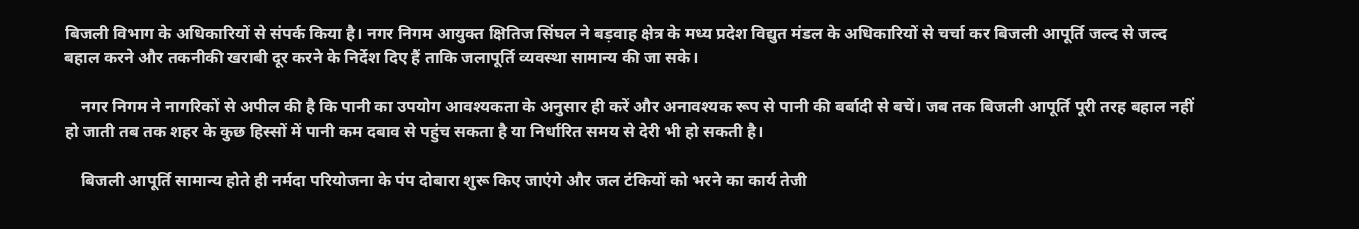बिजली विभाग के अधिकारियों से संपर्क किया है। नगर निगम आयुक्त क्षितिज सिंघल ने बड़वाह क्षेत्र के मध्य प्रदेश विद्युत मंडल के अधिकारियों से चर्चा कर बिजली आपूर्ति जल्द से जल्द बहाल करने और तकनीकी खराबी दूर करने के निर्देश दिए हैं ताकि जलापूर्ति व्यवस्था सामान्य की जा सके।

    नगर निगम ने नागरिकों से अपील की है कि पानी का उपयोग आवश्यकता के अनुसार ही करें और अनावश्यक रूप से पानी की बर्बादी से बचें। जब तक बिजली आपूर्ति पूरी तरह बहाल नहीं हो जाती तब तक शहर के कुछ हिस्सों में पानी कम दबाव से पहुंच सकता है या निर्धारित समय से देरी भी हो सकती है।

    बिजली आपूर्ति सामान्य होते ही नर्मदा परियोजना के पंप दोबारा शुरू किए जाएंगे और जल टंकियों को भरने का कार्य तेजी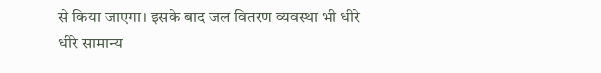से किया जाएगा। इसके बाद जल वितरण व्यवस्था भी धीरे धीरे सामान्य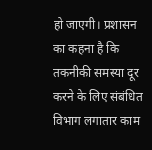हो जाएगी। प्रशासन का कहना है कि तकनीकी समस्या दूर करने के लिए संबंधित विभाग लगातार काम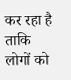कर रहा है ताकि लोगों को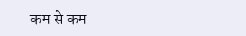कम से कम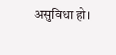असुविधा हो।